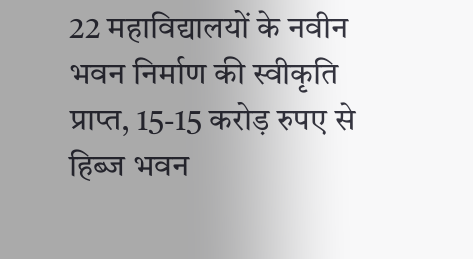22 महाविद्यालयों के नवीन भवन निर्माण की स्वीकृति प्राप्त, 15-15 करोड़ रुपए से हिब्ज भवन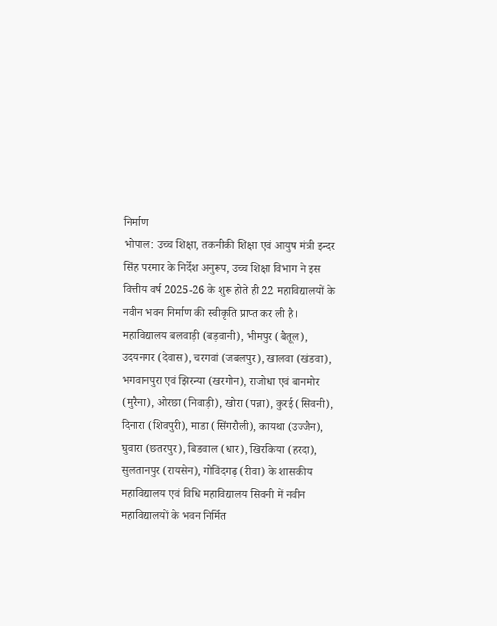निर्माण
भोपाल: उच्च शिक्षा, तकनीकी शिक्षा एवं आयुष मंत्री इन्दर सिंह परमार के निर्देश अनुरूप, उच्च शिक्षा विभाग ने इस वित्तीय वर्ष 2025-26 के शुरू होते ही 22 महाविद्यालयों के नवीन भवन निर्माण की स्वीकृति प्राप्त कर ली है।
महाविद्यालय बलवाड़ी (बड़वानी), भीमपुर (बैतूल), उदयनगर (देवास), चरगवां (जबलपुर), खालवा (खंडवा), भगवानपुरा एवं झिरन्या (खरगोन), राजोधा एवं बानमोर (मुरैना), ओरछा (निवाड़ी), खोरा (पन्ना), कुरई (सिवनी), दिनारा (शिवपुरी), माडा (सिंगरौली), कायथा (उज्जैन), घुवारा (छतरपुर), बिडवाल (धार), खिरकिया (हरदा), सुलतानपुर (रायसेन), गोविंदगढ़ (रीवा) के शासकीय महाविद्यालय एवं विधि महाविद्यालय सिवनी में नवीन महाविद्यालयों के भवन निर्मित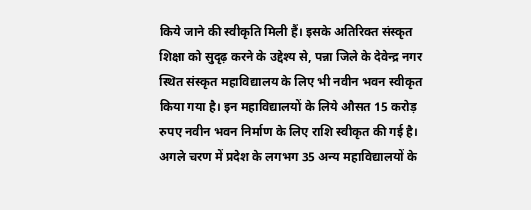किये जाने की स्वीकृति मिली हैं। इसके अतिरिक्त संस्कृत शिक्षा को सुदृढ़ करने के उद्देश्य से, पन्ना जिले के देवेन्द्र नगर स्थित संस्कृत महाविद्यालय के लिए भी नवीन भवन स्वीकृत किया गया है। इन महाविद्यालयों के लिये औसत 15 करोड़ रुपए नवीन भवन निर्माण के लिए राशि स्वीकृत की गई है।
अगले चरण में प्रदेश के लगभग 35 अन्य महाविद्यालयों के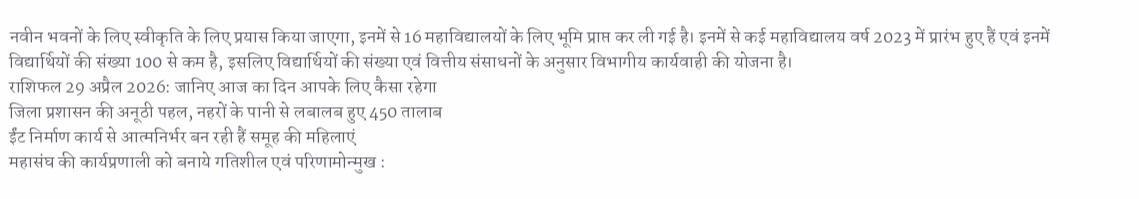नवीन भवनों के लिए स्वीकृति के लिए प्रयास किया जाएगा, इनमें से 16 महाविद्यालयों के लिए भूमि प्राप्त कर ली गई है। इनमें से कई महाविद्यालय वर्ष 2023 में प्रारंभ हुए हैं एवं इनमें विद्यार्थियों की संख्या 100 से कम है, इसलिए विद्यार्थियों की संख्या एवं वित्तीय संसाधनों के अनुसार विभागीय कार्यवाही की योजना है।
राशिफल 29 अप्रैल 2026: जानिए आज का दिन आपके लिए कैसा रहेगा
जिला प्रशासन की अनूठी पहल, नहरों के पानी से लबालब हुए 450 तालाब
ईंट निर्माण कार्य से आत्मनिर्भर बन रही हैं समूह की महिलाएं
महासंघ की कार्यप्रणाली को बनाये गतिशील एवं परिणामोन्मुख :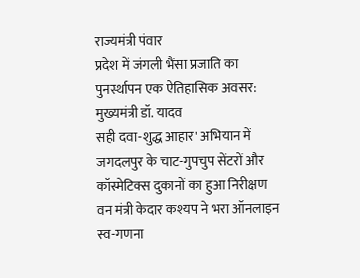राज्यमंत्री पंवार
प्रदेश में जंगली भैंसा प्रजाति का पुनर्स्थापन एक ऐतिहासिक अवसर: मुख्यमंत्री डॉ. यादव
सही दवा-शुद्ध आहार' अभियान में जगदलपुर के चाट-गुपचुप सेंटरों और कॉस्मेटिक्स दुकानों का हुआ निरीक्षण
वन मंत्री केदार कश्यप ने भरा ऑनलाइन स्व-गणना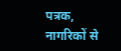पत्रक, नागरिकों से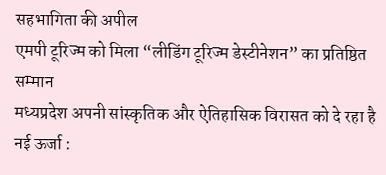सहभागिता की अपील
एमपी टूरिज्म को मिला “लीडिंग टूरिज्म डेस्टीनेशन” का प्रतिष्ठित सम्मान
मध्यप्रदेश अपनी सांस्कृतिक और ऐतिहासिक विरासत को दे रहा है नई ऊर्जा :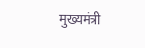मुख्यमंत्री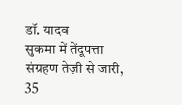डॉ. यादव
सुकमा में तेंदूपत्ता संग्रहण तेज़ी से जारी, 35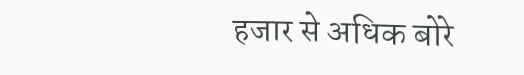हजार से अधिक बोरे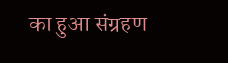का हुआ संग्रहण